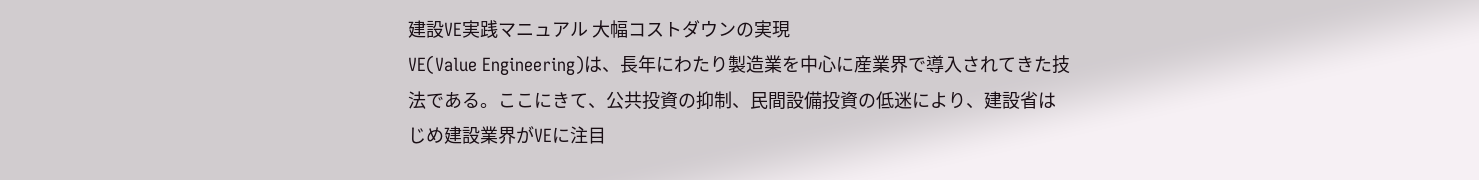建設VE実践マニュアル 大幅コストダウンの実現
VE(Value Engineering)は、長年にわたり製造業を中心に産業界で導入されてきた技法である。ここにきて、公共投資の抑制、民間設備投資の低迷により、建設省はじめ建設業界がVEに注目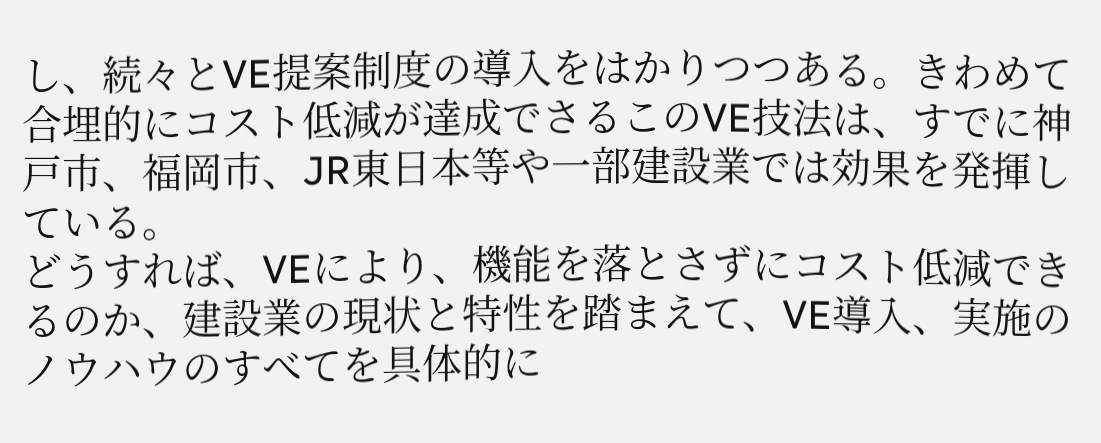し、続々とVE提案制度の導入をはかりつつある。きわめて合埋的にコスト低減が達成でさるこのVE技法は、すでに神戸市、福岡市、JR東日本等や一部建設業では効果を発揮している。
どうすれば、VEにより、機能を落とさずにコスト低減できるのか、建設業の現状と特性を踏まえて、VE導入、実施のノウハウのすべてを具体的に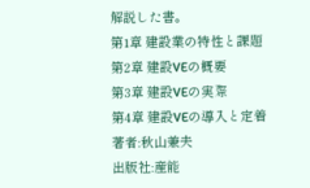解説した書。
第1章 建設業の特性と課題
第2章 建設VEの概要
第3章 建設VEの実際
第4章 建設VEの導入と定着
著者:秋山兼夫
出版社:産能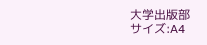大学出版部
サイズ:A4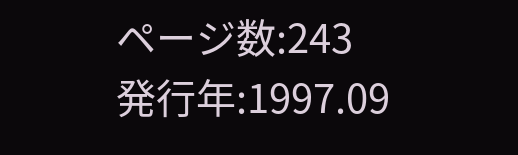ページ数:243
発行年:1997.09